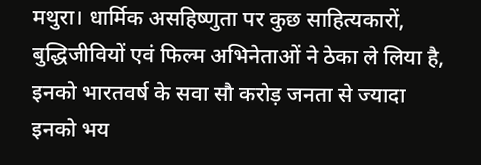मथुरा। धार्मिक असहिष्णुता पर कुछ साहित्यकारों, बुद्धिजीवियों एवं फिल्म अभिनेताओं ने ठेका ले लिया है, इनको भारतवर्ष के सवा सौ करोड़ जनता से ज्यादा इनको भय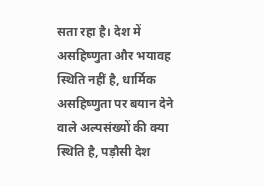सता रहा है। देश में असहिष्णुता और भयावह स्थिति नहीं है, धार्मिक असहिष्णुता पर बयान देने वाले अल्पसंख्यों की क्या स्थिति है, पड़ौसी देश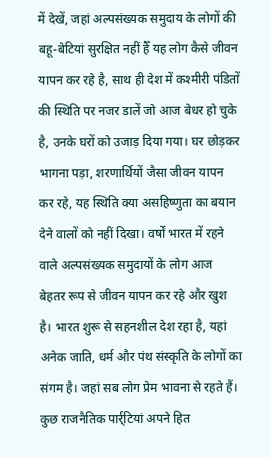में देखें, जहां अल्पसंख्यक समुदाय के लोगों की बहू-बेटियां सुरक्षित नहीं हैँ यह लोग कैसे जीवन यापन कर रहे है, साथ ही देश में कश्मीरी पंडितों की स्थिति पर नजर डालें जो आज बेधर हो चुके है, उनके घरों को उजाड़ दिया गया। घर छोड़कर भागना पड़ा, शरणार्थियों जैसा जीवन यापन कर रहे, यह स्थिति क्या असहिष्णुता का बयान देने वालों को नहीं दिखा। वर्षों भारत में रहने वाले अल्पसंख्यक समुदायों के लोग आज बेहतर रूप से जीवन यापन कर रहे और खुश है। भारत शुरू से सहनशील देश रहा है, यहां अनेक जाति, धर्म और पंथ संस्कृति के लोगों का संगम है। जहां सब लोग प्रेम भावना से रहते हैं। कुछ राजनैतिक पार्र्टियां अपने हित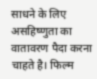साधने के लिए असहिष्णुता का वातावरण पैदा करना चाहते है। फिल्म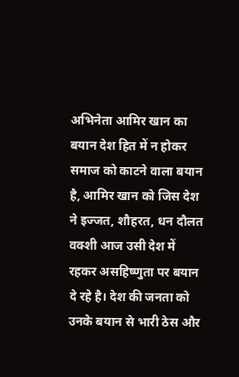अभिनेता आमिर खान का बयान देश हित में न होकर समाज को काटने वाला बयान है, आमिर खान को जिस देश ने इज्जत, शौहरत, धन दौलत वक्शी आज उसी देश में रहकर असहिष्णुता पर बयान दे रहे है। देश की जनता को उनके बयान से भारी ठेस और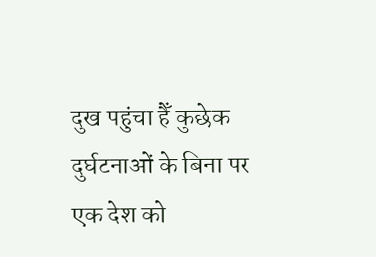दुख पहुंचा हैँ कुछेक दुर्घटनाओं के बिना पर एक देश को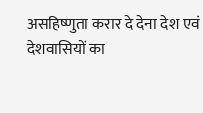असहिष्णुता करार दे देना देश एवं देशवासियों का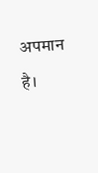अपमान है।